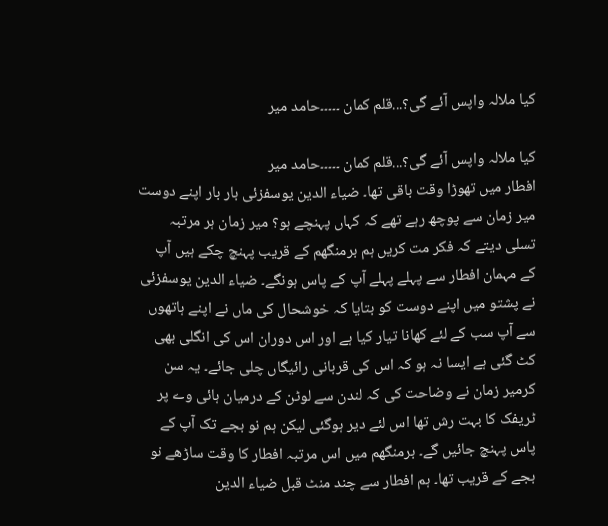کیا ملالہ واپس آئے گی؟...قلم کمان ۔۔۔۔۔حامد میر

کیا ملالہ واپس آئے گی؟...قلم کمان ۔۔۔۔۔حامد میر
افطار میں تھوڑا وقت باقی تھا۔ ضیاء الدین یوسفزئی بار بار اپنے دوست میر زمان سے پوچھ رہے تھے کہ کہاں پہنچے ہو؟ میر زمان ہر مرتبہ تسلی دیتے کہ فکر مت کریں ہم برمنگھم کے قریب پہنچ چکے ہیں آپ کے مہمان افطار سے پہلے پہلے آپ کے پاس ہونگے۔ ضیاء الدین یوسفزئی نے پشتو میں اپنے دوست کو بتایا کہ خوشحال کی ماں نے اپنے ہاتھوں سے آپ سب کے لئے کھانا تیار کیا ہے اور اس دوران اس کی انگلی بھی کٹ گئی ہے ایسا نہ ہو کہ اس کی قربانی رائیگاں چلی جائے۔ یہ سن کرمیر زمان نے وضاحت کی کہ لندن سے لوٹن کے درمیان ہائی وے پر ٹریفک کا بہت رش تھا اس لئے دیر ہوگئی لیکن ہم نو بجے تک آپ کے پاس پہنچ جائیں گے۔ برمنگھم میں اس مرتبہ افطار کا وقت ساڑھے نو بجے کے قریب تھا۔ ہم افطار سے چند منٹ قبل ضیاء الدین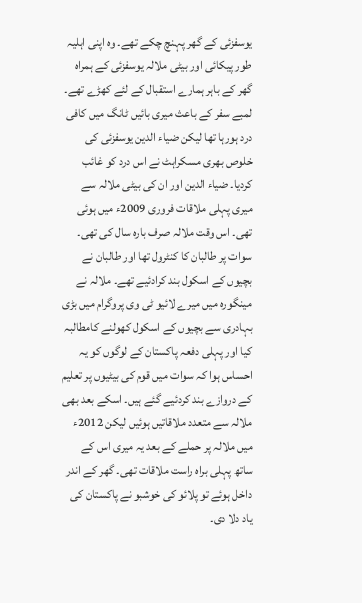یوسفزئی کے گھر پہنچ چکے تھے۔ وہ اپنی اہلیہ طور پیکائی اور بیٹی ملالہ یوسفزئی کے ہمراہ گھر کے باہر ہمارے استقبال کے لئے کھڑے تھے۔ لمبے سفر کے باعث میری بائیں ٹانگ میں کافی درد ہورہا تھا لیکن ضیاء الدین یوسفزئی کی خلوص بھری مسکراہٹ نے اس درد کو غائب کردیا۔ ضیاء الدین اور ان کی بیٹی ملالہ سے میری پہلی ملاقات فروری 2009ء میں ہوئی تھی۔ اس وقت ملالہ صرف بارہ سال کی تھی۔ سوات پر طالبان کا کنٹرول تھا اور طالبان نے بچیوں کے اسکول بند کرادئیے تھے۔ ملالہ نے مینگورہ میں میرے لائیو ٹی وی پروگرام میں بڑی بہادری سے بچیوں کے اسکول کھولنے کامطالبہ کیا اور پہلی دفعہ پاکستان کے لوگوں کو یہ احساس ہوا کہ سوات میں قوم کی بیٹیوں پر تعلیم کے دروازے بند کردئیے گئے ہیں۔ اسکے بعد بھی ملالہ سے متعدد ملاقاتیں ہوئیں لیکن 2012ء میں ملالہ پر حملے کے بعد یہ میری اس کے ساتھ پہلی براہ راست ملاقات تھی۔ گھر کے اندر داخل ہوئے تو پلائو کی خوشبو نے پاکستان کی یاد دلا دی۔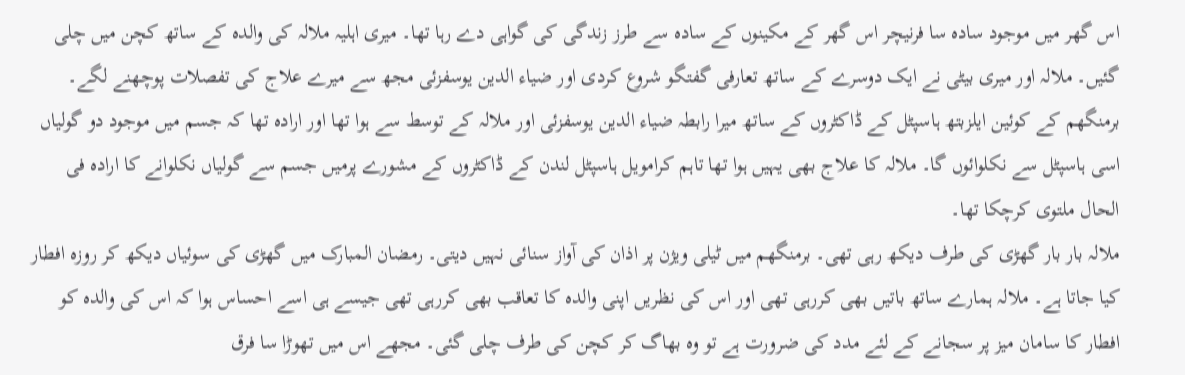اس گھر میں موجود سادہ سا فرنیچر اس گھر کے مکینوں کے سادہ سے طرز زندگی کی گواہی دے رہا تھا۔ میری اہلیہ ملالہ کی والدہ کے ساتھ کچن میں چلی گئیں۔ ملالہ اور میری بیٹی نے ایک دوسرے کے ساتھ تعارفی گفتگو شروع کردی اور ضیاء الدین یوسفزئی مجھ سے میرے علاج کی تفصلات پوچھنے لگے۔ برمنگھم کے کوئین ایلزبتھ ہاسپٹل کے ڈاکٹروں کے ساتھ میرا رابطہ ضیاء الدین یوسفزئی اور ملالہ کے توسط سے ہوا تھا اور ارادہ تھا کہ جسم میں موجود دو گولیاں اسی ہاسپٹل سے نکلوائوں گا۔ ملالہ کا علاج بھی یہیں ہوا تھا تاہم کرامویل ہاسپٹل لندن کے ڈاکٹروں کے مشورے پرمیں جسم سے گولیاں نکلوانے کا ارادہ فی الحال ملتوی کرچکا تھا۔
ملالہ بار بار گھڑی کی طرف دیکھ رہی تھی۔ برمنگھم میں ٹیلی ویژن پر اذان کی آواز سنائی نہیں دیتی۔ رمضان المبارک میں گھڑی کی سوئیاں دیکھ کر روزہ افطار کیا جاتا ہے۔ ملالہ ہمارے ساتھ باتیں بھی کررہی تھی اور اس کی نظریں اپنی والدہ کا تعاقب بھی کررہی تھی جیسے ہی اسے احساس ہوا کہ اس کی والدہ کو افطار کا سامان میز پر سجانے کے لئے مدد کی ضرورت ہے تو وہ بھاگ کر کچن کی طرف چلی گئی۔ مجھے اس میں تھوڑا سا فرق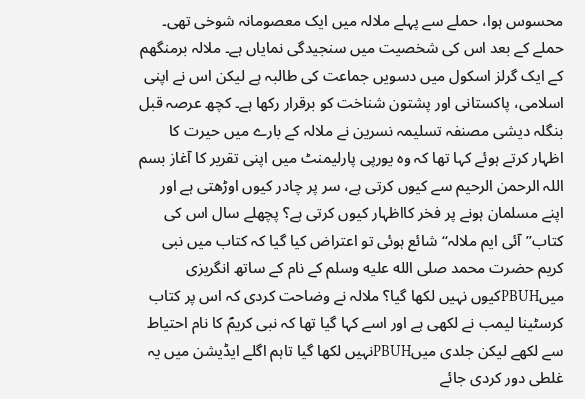محسوس ہوا، حملے سے پہلے ملالہ میں ایک معصومانہ شوخی تھی۔ حملے کے بعد اس کی شخصیت میں سنجیدگی نمایاں ہے۔ ملالہ برمنگھم کے ایک گرلز اسکول میں دسویں جماعت کی طالبہ ہے لیکن اس نے اپنی اسلامی، پاکستانی اور پشتون شناخت کو برقرار رکھا ہے۔ کچھ عرصہ قبل بنگلہ دیشی مصنفہ تسلیمہ نسرین نے ملالہ کے بارے میں حیرت کا اظہار کرتے ہوئے کہا تھا کہ وہ یورپی پارلیمنٹ میں اپنی تقریر کا آغاز بسم اللہ الرحمن الرحیم سے کیوں کرتی ہے، سر پر چادر کیوں اوڑھتی ہے اور اپنے مسلمان ہونے پر فخر کااظہار کیوں کرتی ہے؟ پچھلے سال اس کی کتاب’’آئی ایم ملالہ‘‘ شائع ہوئی تو اعتراض کیا گیا کہ کتاب میں نبی کریم حضرت محمد صلى الله عليه وسلم کے نام کے ساتھ انگریزی میںPBUHکیوں نہیں لکھا گیا؟ ملالہ نے وضاحت کردی کہ اس پر کتاب کرسٹینا لیمب نے لکھی ہے اور اسے کہا گیا تھا کہ نبی کریمؐ کا نام احتیاط سے لکھے لیکن جلدی میںPBUHنہیں لکھا گیا تاہم اگلے ایڈیشن میں یہ غلطی دور کردی جائے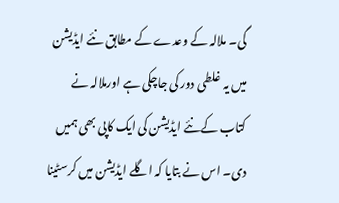گی۔ ملالہ کے وعدے کے مطابق نئے ایڈیشن میں یہ غلطی دور کی جاچکی ہے اورملالہ نے کتاب کےنئے ایڈیشن کی ایک کاپی بھی ہمیں دی۔ اس نے بتایا کہ اگلے ایڈیشن میں کرسٹینا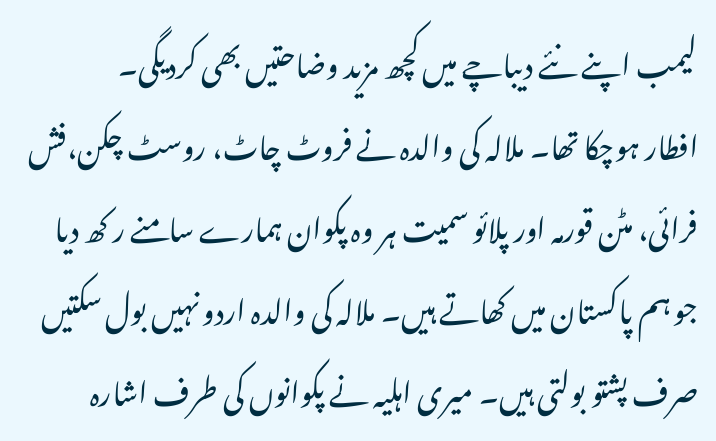لیمب اپنے نئے دیباچے میں کچھ مزید وضاحتیں بھی کردیگی۔
افطار ہوچکا تھا۔ ملالہ کی والدہ نے فروٹ چاٹ، روسٹ چکن،فش فرائی، مٹن قورمہ اور پلائو سمیت ہر وہ پکوان ہمارے سامنے ر کھ دیا جو ہم پاکستان میں کھاتے ہیں۔ ملالہ کی والدہ اردو نہیں بول سکتیں صرف پشتو بولتی ہیں۔ میری اہلیہ نے پکوانوں کی طرف اشارہ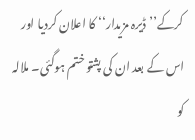کرکے’’ڈیرہ مزیدار‘‘ کا اعلان کردیا اور اس کے بعد ان کی پشتو ختم ہوگئی۔ ملالہ کو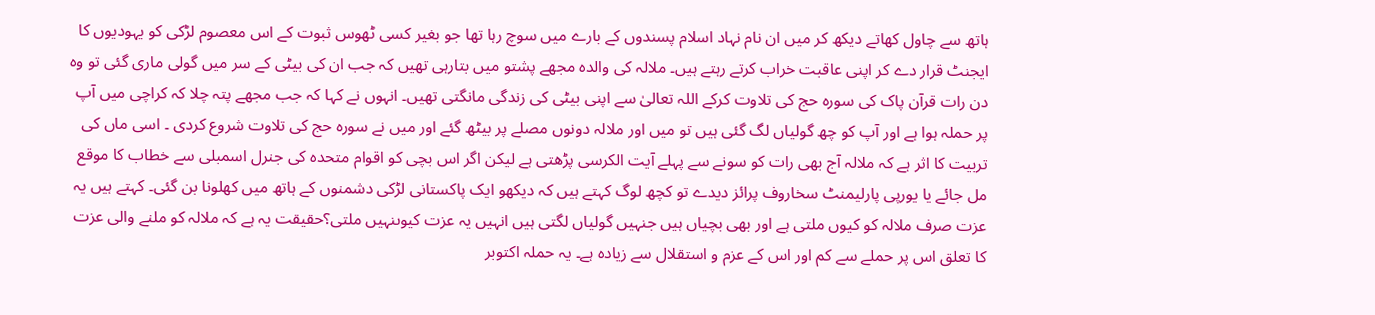ہاتھ سے چاول کھاتے دیکھ کر میں ان نام نہاد اسلام پسندوں کے بارے میں سوچ رہا تھا جو بغیر کسی ٹھوس ثبوت کے اس معصوم لڑکی کو یہودیوں کا ایجنٹ قرار دے کر اپنی عاقبت خراب کرتے رہتے ہیں۔ ملالہ کی والدہ مجھے پشتو میں بتارہی تھیں کہ جب ان کی بیٹی کے سر میں گولی ماری گئی تو وہ دن رات قرآن پاک کی سورہ حج کی تلاوت کرکے اللہ تعالیٰ سے اپنی بیٹی کی زندگی مانگتی تھیں۔ انہوں نے کہا کہ جب مجھے پتہ چلا کہ کراچی میں آپ پر حملہ ہوا ہے اور آپ کو چھ گولیاں لگ گئی ہیں تو میں اور ملالہ دونوں مصلے پر بیٹھ گئے اور میں نے سورہ حج کی تلاوت شروع کردی ۔ اسی ماں کی تربیت کا اثر ہے کہ ملالہ آج بھی رات کو سونے سے پہلے آیت الکرسی پڑھتی ہے لیکن اگر اس بچی کو اقوام متحدہ کی جنرل اسمبلی سے خطاب کا موقع مل جائے یا یورپی پارلیمنٹ سخاروف پرائز دیدے تو کچھ لوگ کہتے ہیں کہ دیکھو ایک پاکستانی لڑکی دشمنوں کے ہاتھ میں کھلونا بن گئی۔ کہتے ہیں یہ عزت صرف ملالہ کو کیوں ملتی ہے اور بھی بچیاں ہیں جنہیں گولیاں لگتی ہیں انہیں یہ عزت کیوںنہیں ملتی؟حقیقت یہ ہے کہ ملالہ کو ملنے والی عزت کا تعلق اس پر حملے سے کم اور اس کے عزم و استقلال سے زیادہ ہے۔ یہ حملہ اکتوبر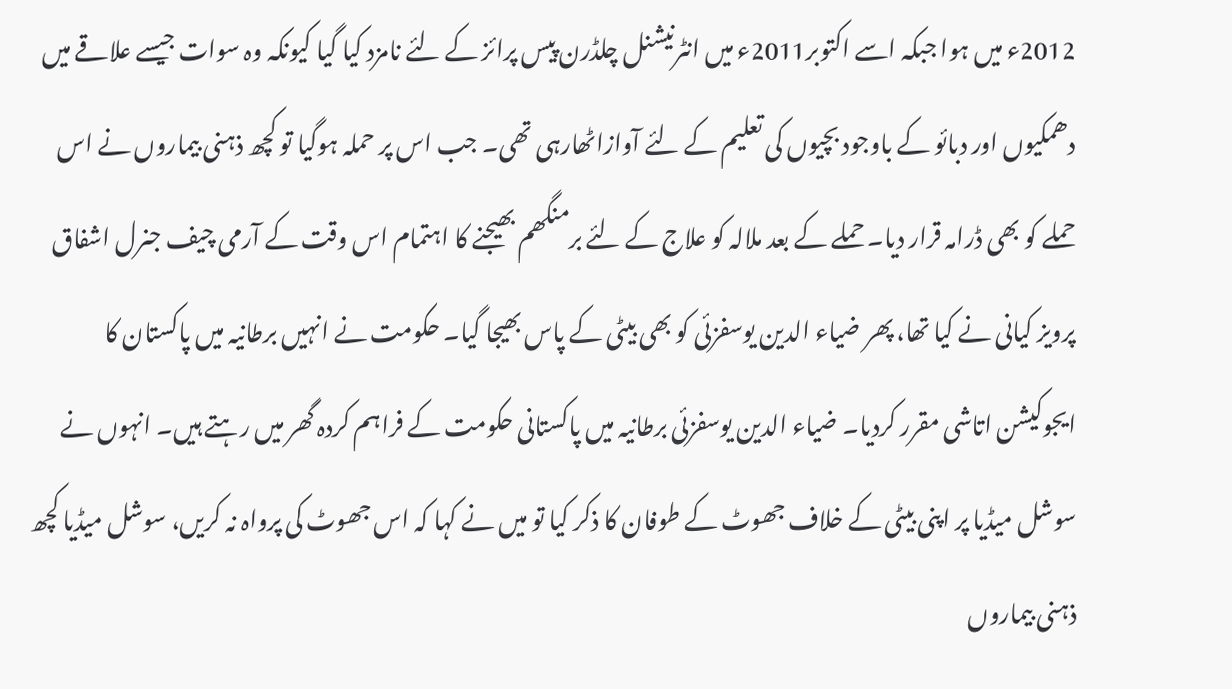2012ء میں ہوا جبکہ اسے اکتوبر2011ء میں انٹرنیشنل چلڈرن پیس پرائز کے لئے نامزد کیا گیا کیونکہ وہ سوات جیسے علاقے میں دھمکیوں اور دبائو کے باوجود بچیوں کی تعلیم کے لئے آوازاٹھارہی تھی۔ جب اس پر حملہ ہوگیا تو کچھ ذہنی بیماروں نے اس حملے کو بھی ڈرامہ قرار دیا۔ حملے کے بعد ملالہ کو علاج کے لئے برمنگھم بھیجنے کا اہتمام اس وقت کے آرمی چیف جنرل اشفاق پرویز کیانی نے کیا تھا، پھر ضیاء الدین یوسفزئی کو بھی بیٹی کے پاس بھیجا گیا۔ حکومت نے انہیں برطانیہ میں پاکستان کا ایجوکیشن اتاشی مقرر کردیا۔ ضیاء الدین یوسفزئی برطانیہ میں پاکستانی حکومت کے فراہم کردہ گھر میں رہتے ہیں۔ انہوں نے سوشل میڈیا پر اپنی بیٹی کے خلاف جھوٹ کے طوفان کا ذکر کیا تو میں نے کہا کہ اس جھوٹ کی پرواہ نہ کریں، سوشل میڈیا کچھ ذہنی بیماروں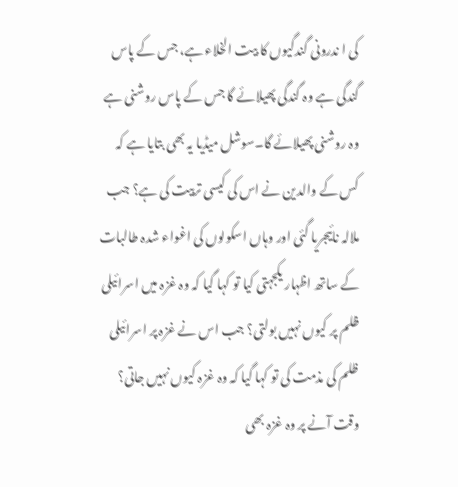کی ا ندرونی گندگیوں کا بیت الخلاء ہے، جس کے پاس گندگی ہے وہ گندگی پھیلائے گا جس کے پاس روشنی ہے وہ روشنی پھیلائے گا۔سوشل میڈیا یہ بھی بتایا ہے کہ کس کے والدین نے اس کی کیسی تربیت کی ہے؟ جب ملالہ نائیجریا گئی اور وہاں اسکولوں کی اغواء شدہ طالبات کے ساتھ اظہار یکجہتی کیا تو کہا گیا کہ وہ غزہ میں اسرائیلی ظلم پر کیوں نہیں بولتی؟ جب اس نے غزہ پر اسرائیلی ظلم کی مذمت کی تو کہا گیا کہ وہ غزہ کیوں نہیں جاتی؟ وقت آنے پر وہ غزہ بھی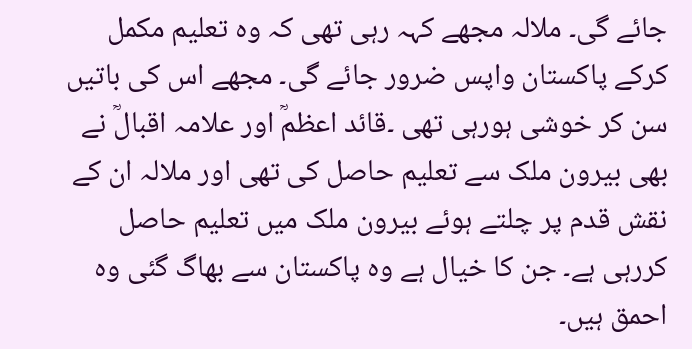جائے گی۔ ملالہ مجھے کہہ رہی تھی کہ وہ تعلیم مکمل کرکے پاکستان واپس ضرور جائے گی۔ مجھے اس کی باتیں سن کر خوشی ہورہی تھی ۔قائد اعظمؒ اور علامہ اقبالؒ نے بھی بیرون ملک سے تعلیم حاصل کی تھی اور ملالہ ان کے نقش قدم پر چلتے ہوئے بیرون ملک میں تعلیم حاصل کررہی ہے۔ جن کا خیال ہے وہ پاکستان سے بھاگ گئی وہ احمق ہیں۔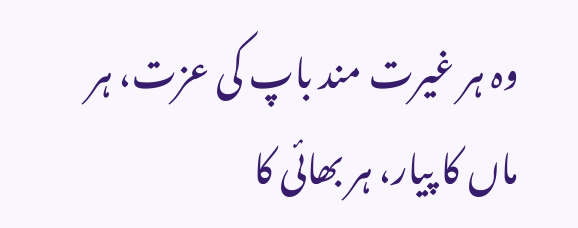وہ ہر غیرت مند باپ کی عزت، ہر ماں کا پیار، ہر بھائی کا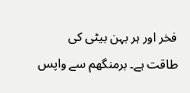فخر اور ہر بہن بیٹی کی طاقت ہے۔ برمنگھم سے واپس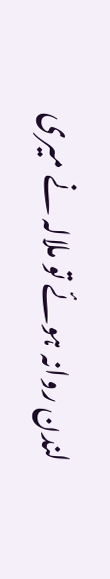لندن روانہ ہوئے تو ملالہ نے میری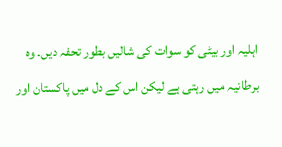اہلیہ اور بیٹی کو سوات کی شالیں بطور تحفہ دیں۔ وہ برطانیہ میں رہتی ہے لیکن اس کے دل میں پاکستان اور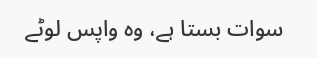سوات بستا ہے، وہ واپس لوٹے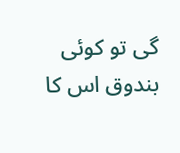گی تو کوئی بندوق اس کا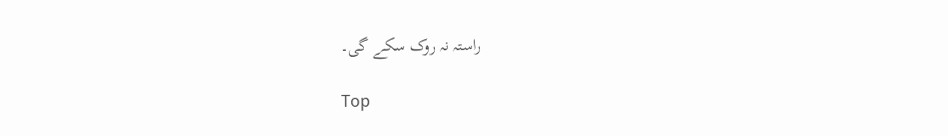راستہ نہ روک سکے گی۔

Top